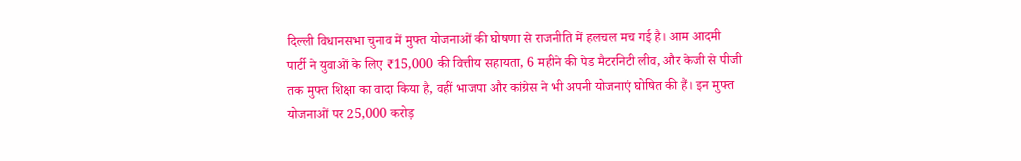दिल्ली विधानसभा चुनाव में मुफ्त योजनाओं की घोषणा से राजनीति में हलचल मच गई है। आम आदमी पार्टी ने युवाओं के लिए ₹15,000 की वित्तीय सहायता, 6 महीने की पेड मैटरनिटी लीव, और केजी से पीजी तक मुफ्त शिक्षा का वादा किया है, वहीं भाजपा और कांग्रेस ने भी अपनी योजनाएं घोषित की हैं। इन मुफ्त योजनाओं पर 25,000 करोड़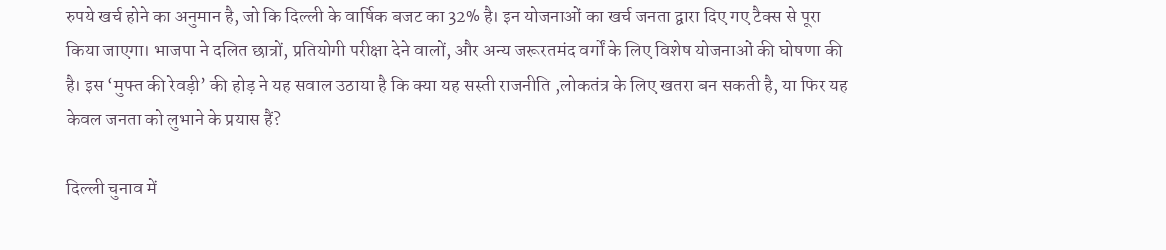रुपये खर्च होने का अनुमान है, जो कि दिल्ली के वार्षिक बजट का 32% है। इन योजनाओं का खर्च जनता द्वारा दिए गए टैक्स से पूरा किया जाएगा। भाजपा ने दलित छात्रों, प्रतियोगी परीक्षा देने वालों, और अन्य जरूरतमंद वर्गों के लिए विशेष योजनाओं की घोषणा की है। इस ‘मुफ्त की रेवड़ी’ की होड़ ने यह सवाल उठाया है कि क्या यह सस्ती राजनीति ,लोकतंत्र के लिए खतरा बन सकती है, या फिर यह केवल जनता को लुभाने के प्रयास हैं?

दिल्ली चुनाव में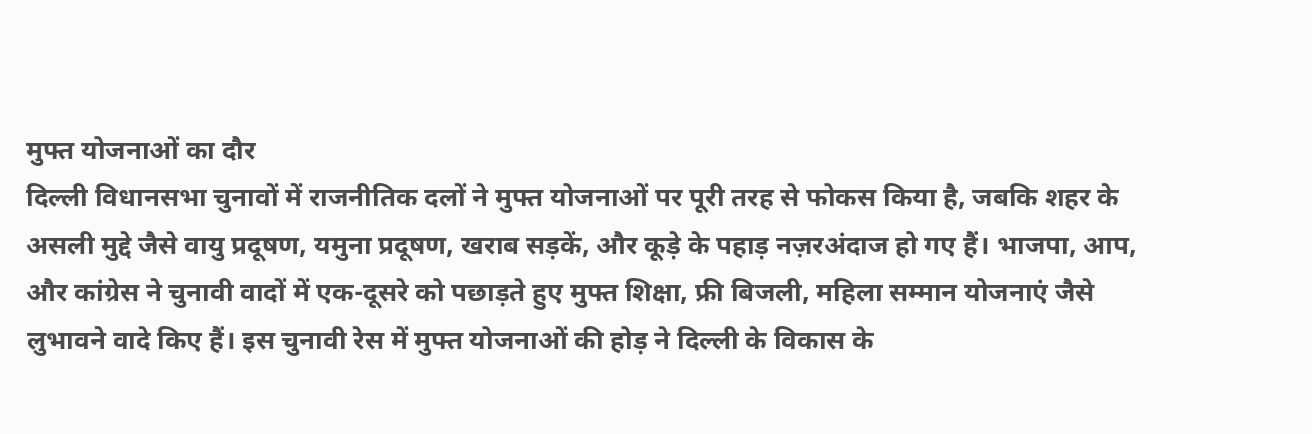मुफ्त योजनाओं का दौर
दिल्ली विधानसभा चुनावों में राजनीतिक दलों ने मुफ्त योजनाओं पर पूरी तरह से फोकस किया है, जबकि शहर के असली मुद्दे जैसे वायु प्रदूषण, यमुना प्रदूषण, खराब सड़कें, और कूड़े के पहाड़ नज़रअंदाज हो गए हैं। भाजपा, आप, और कांग्रेस ने चुनावी वादों में एक-दूसरे को पछाड़ते हुए मुफ्त शिक्षा, फ्री बिजली, महिला सम्मान योजनाएं जैसे लुभावने वादे किए हैं। इस चुनावी रेस में मुफ्त योजनाओं की होड़ ने दिल्ली के विकास के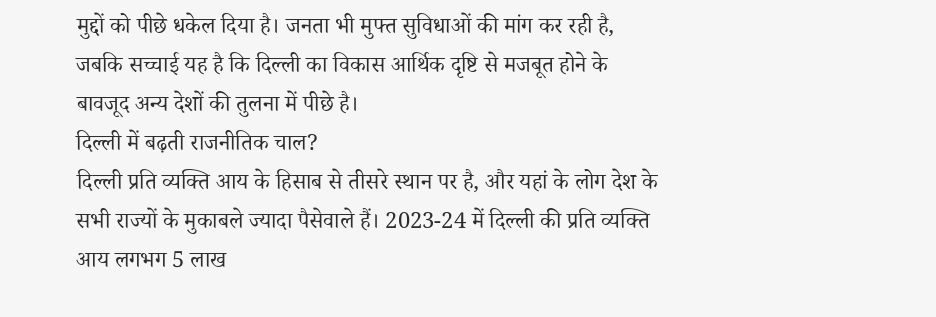मुद्दों को पीछे धकेल दिया है। जनता भी मुफ्त सुविधाओं की मांग कर रही है, जबकि सच्चाई यह है कि दिल्ली का विकास आर्थिक दृष्टि से मजबूत होने के बावजूद अन्य देशों की तुलना में पीछे है।
दिल्ली में बढ़ती राजनीतिक चाल?
दिल्ली प्रति व्यक्ति आय के हिसाब से तीसरे स्थान पर है, और यहां के लोग देश के सभी राज्यों के मुकाबले ज्यादा पैसेवाले हैं। 2023-24 में दिल्ली की प्रति व्यक्ति आय लगभग 5 लाख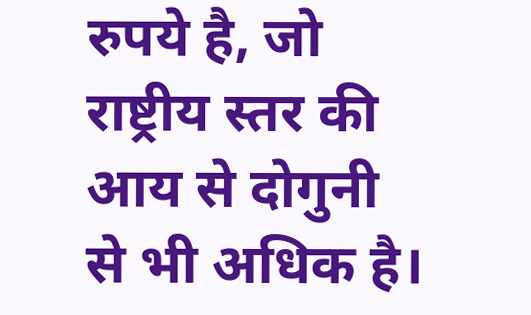रुपये है, जो राष्ट्रीय स्तर की आय से दोगुनी से भी अधिक है।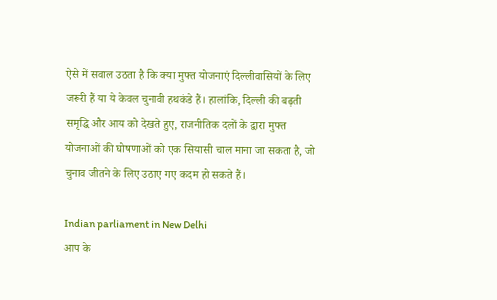ऐसे में सवाल उठता है कि क्या मुफ्त योजनाएं दिल्लीवासियों के लिए जरूरी हैं या ये केवल चुनावी हथकंडे हैं। हालांकि, दिल्ली की बढ़ती समृद्धि और आय को देखते हुए, राजनीतिक दलों के द्वारा मुफ्त योजनाओं की घोषणाओं को एक सियासी चाल माना जा सकता है, जो चुनाव जीतने के लिए उठाए गए कदम हो सकते हैं।

Indian parliament in New Delhi
आप के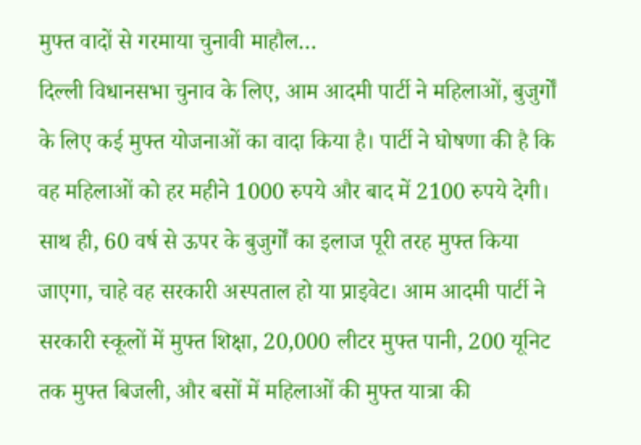मुफ्त वादों से गरमाया चुनावी माहौल…
दिल्ली विधानसभा चुनाव के लिए, आम आदमी पार्टी ने महिलाओं, बुजुर्गों के लिए कई मुफ्त योजनाओं का वादा किया है। पार्टी ने घोषणा की है कि वह महिलाओं को हर महीने 1000 रुपये और बाद में 2100 रुपये देगी। साथ ही, 60 वर्ष से ऊपर के बुजुर्गों का इलाज पूरी तरह मुफ्त किया जाएगा, चाहे वह सरकारी अस्पताल हो या प्राइवेट। आम आदमी पार्टी ने सरकारी स्कूलों में मुफ्त शिक्षा, 20,000 लीटर मुफ्त पानी, 200 यूनिट तक मुफ्त बिजली, और बसों में महिलाओं की मुफ्त यात्रा की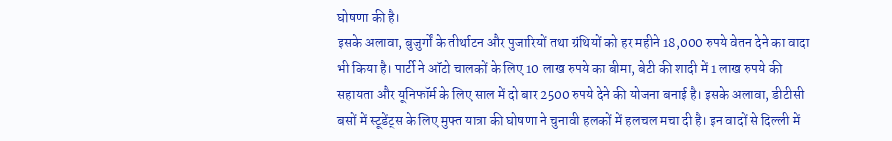घोषणा की है।
इसके अलावा, बुजुर्गों के तीर्थाटन और पुजारियों तथा ग्रंथियों को हर महीने 18,000 रुपये वेतन देने का वादा भी किया है। पार्टी ने ऑटो चालकों के लिए 10 लाख रुपये का बीमा, बेटी की शादी में 1 लाख रुपये की सहायता और यूनिफॉर्म के लिए साल में दो बार 2500 रुपये देने की योजना बनाई है। इसके अलावा, डीटीसी बसों में स्टूडेंट्स के लिए मुफ्त यात्रा की घोषणा ने चुनावी हलकों में हलचल मचा दी है। इन वादों से दिल्ली में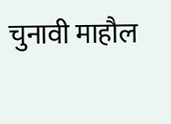चुनावी माहौल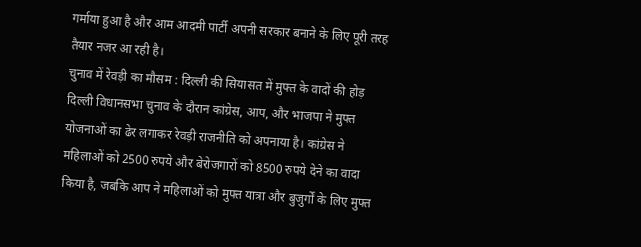गर्माया हुआ है और आम आदमी पार्टी अपनी सरकार बनाने के लिए पूरी तरह तैयार नजर आ रही है।
चुनाव में रेवड़ी का मौसम : दिल्ली की सियासत में मुफ्त के वादों की होड़
दिल्ली विधानसभा चुनाव के दौरान कांग्रेस, आप, और भाजपा ने मुफ्त योजनाओं का ढेर लगाकर रेवड़ी राजनीति को अपनाया है। कांग्रेस ने महिलाओं को 2500 रुपये और बेरोजगारों को 8500 रुपये देने का वादा किया है, जबकि आप ने महिलाओं को मुफ्त यात्रा और बुजुर्गों के लिए मुफ्त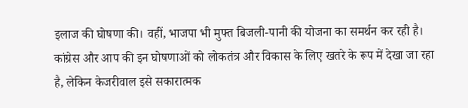इलाज की घोषणा की। वहीं, भाजपा भी मुफ्त बिजली-पानी की योजना का समर्थन कर रही है। कांग्रेस और आप की इन घोषणाओं को लोकतंत्र और विकास के लिए खतरे के रूप में देखा जा रहा है, लेकिन केजरीवाल इसे सकारात्मक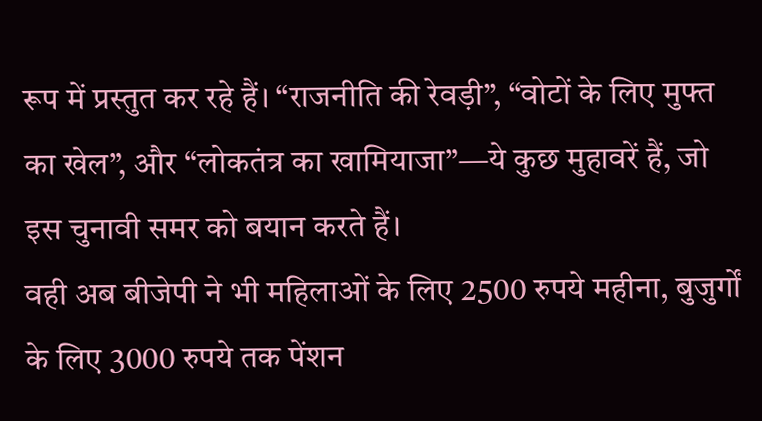रूप में प्रस्तुत कर रहे हैं। “राजनीति की रेवड़ी”, “वोटों के लिए मुफ्त का खेल”, और “लोकतंत्र का खामियाजा”—ये कुछ मुहावरें हैं, जो इस चुनावी समर को बयान करते हैं।
वही अब बीजेपी ने भी महिलाओं के लिए 2500 रुपये महीना, बुजुर्गों के लिए 3000 रुपये तक पेंशन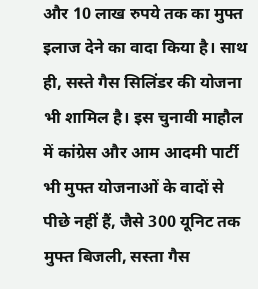और 10 लाख रुपये तक का मुफ्त इलाज देने का वादा किया है। साथ ही, सस्ते गैस सिलिंडर की योजना भी शामिल है। इस चुनावी माहौल में कांग्रेस और आम आदमी पार्टी भी मुफ्त योजनाओं के वादों से पीछे नहीं हैं, जैसे 300 यूनिट तक मुफ्त बिजली, सस्ता गैस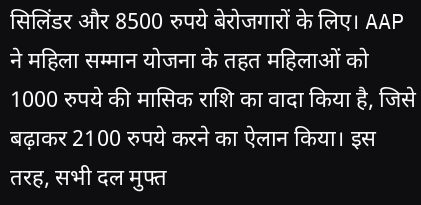सिलिंडर और 8500 रुपये बेरोजगारों के लिए। AAP ने महिला सम्मान योजना के तहत महिलाओं को 1000 रुपये की मासिक राशि का वादा किया है, जिसे बढ़ाकर 2100 रुपये करने का ऐलान किया। इस तरह, सभी दल मुफ्त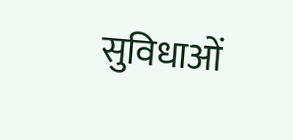सुविधाओं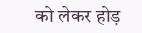को लेकर होड़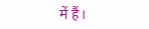में हैं।